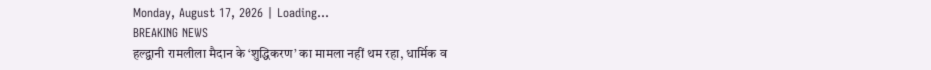Monday, August 17, 2026 | Loading...
BREAKING NEWS
हल्द्वानी रामलीला मैदान के ‘शुद्धिकरण’ का मामला नहीं थम रहा, धार्मिक व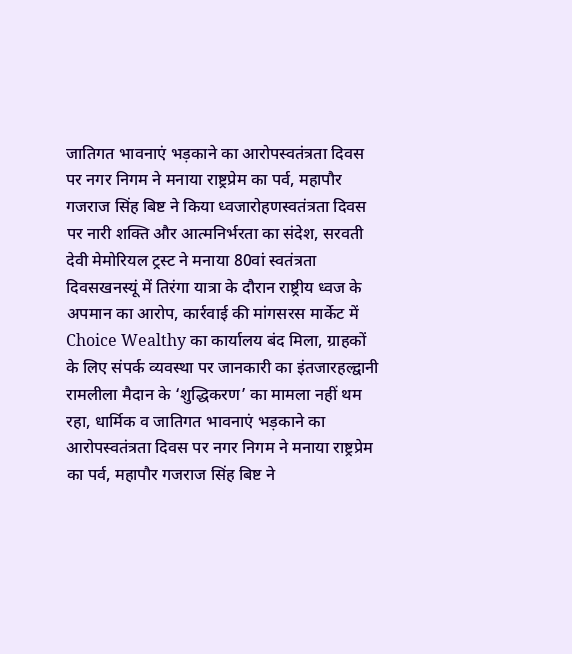जातिगत भावनाएं भड़काने का आरोपस्वतंत्रता दिवस पर नगर निगम ने मनाया राष्ट्रप्रेम का पर्व, महापौर गजराज सिंह बिष्ट ने किया ध्वजारोहणस्वतंत्रता दिवस पर नारी शक्ति और आत्मनिर्भरता का संदेश, सरवती देवी मेमोरियल ट्रस्ट ने मनाया 80वां स्वतंत्रता दिवसखनस्यूं में तिरंगा यात्रा के दौरान राष्ट्रीय ध्वज के अपमान का आरोप, कार्रवाई की मांगसरस मार्केट में Choice Wealthy का कार्यालय बंद मिला, ग्राहकों के लिए संपर्क व्यवस्था पर जानकारी का इंतजारहल्द्वानी रामलीला मैदान के ‘शुद्धिकरण’ का मामला नहीं थम रहा, धार्मिक व जातिगत भावनाएं भड़काने का आरोपस्वतंत्रता दिवस पर नगर निगम ने मनाया राष्ट्रप्रेम का पर्व, महापौर गजराज सिंह बिष्ट ने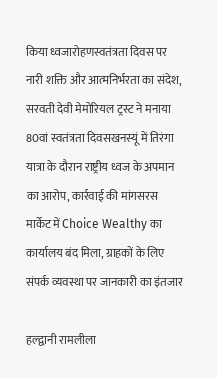किया ध्वजारोहणस्वतंत्रता दिवस पर नारी शक्ति और आत्मनिर्भरता का संदेश, सरवती देवी मेमोरियल ट्रस्ट ने मनाया 80वां स्वतंत्रता दिवसखनस्यूं में तिरंगा यात्रा के दौरान राष्ट्रीय ध्वज के अपमान का आरोप, कार्रवाई की मांगसरस मार्केट में Choice Wealthy का कार्यालय बंद मिला, ग्राहकों के लिए संपर्क व्यवस्था पर जानकारी का इंतजार

हल्द्वानी रामलीला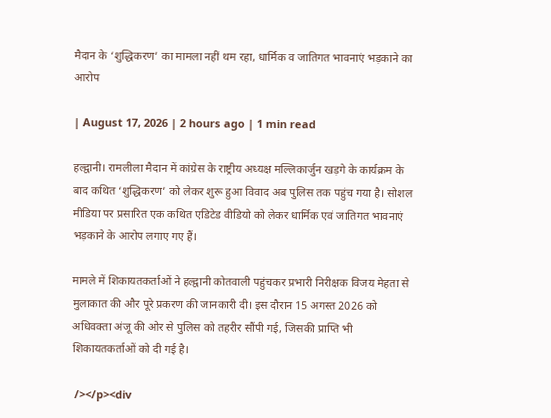मैदान के ‘शुद्धिकरण’ का मामला नहीं थम रहा, धार्मिक व जातिगत भावनाएं भड़काने का आरोप

| August 17, 2026 | 2 hours ago | 1 min read

हल्द्वानी। रामलीला मैदान में कांग्रेस के राष्ट्रीय अध्यक्ष मल्लिकार्जुन खड़गे के कार्यक्रम के बाद कथित ‘शुद्धिकरण’ को लेकर शुरू हुआ विवाद अब पुलिस तक पहुंच गया है। सोशल मीडिया पर प्रसारित एक कथित एडिटेड वीडियो को लेकर धार्मिक एवं जातिगत भावनाएं भड़काने के आरोप लगाए गए हैं।

मामले में शिकायतकर्ताओं ने हल्द्वानी कोतवाली पहुंचकर प्रभारी निरीक्षक विजय मेहता से मुलाकात की और पूरे प्रकरण की जानकारी दी। इस दौरान 15 अगस्त 2026 को अधिवक्ता अंजू की ओर से पुलिस को तहरीर सौंपी गई, जिसकी प्राप्ति भी शिकायतकर्ताओं को दी गई है।

 /></p><div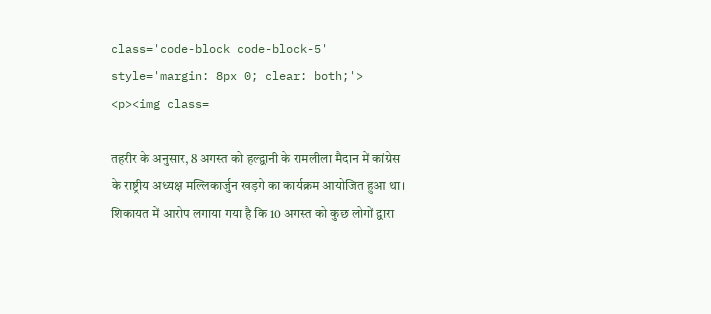class='code-block code-block-5' style='margin: 8px 0; clear: both;'>
<p><img class=

तहरीर के अनुसार, 8 अगस्त को हल्द्वानी के रामलीला मैदान में कांग्रेस के राष्ट्रीय अध्यक्ष मल्लिकार्जुन खड़गे का कार्यक्रम आयोजित हुआ था। शिकायत में आरोप लगाया गया है कि 10 अगस्त को कुछ लोगों द्वारा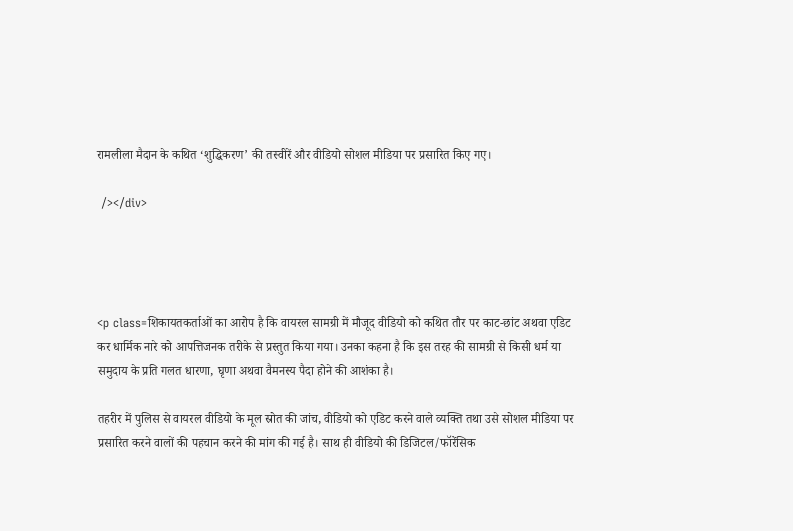रामलीला मैदान के कथित ‘शुद्धिकरण’ की तस्वीरें और वीडियो सोशल मीडिया पर प्रसारित किए गए।

 /></div>




<p class=शिकायतकर्ताओं का आरोप है कि वायरल सामग्री में मौजूद वीडियो को कथित तौर पर काट-छांट अथवा एडिट कर धार्मिक नारे को आपत्तिजनक तरीके से प्रस्तुत किया गया। उनका कहना है कि इस तरह की सामग्री से किसी धर्म या समुदाय के प्रति गलत धारणा, घृणा अथवा वैमनस्य पैदा होने की आशंका है।

तहरीर में पुलिस से वायरल वीडियो के मूल स्रोत की जांच, वीडियो को एडिट करने वाले व्यक्ति तथा उसे सोशल मीडिया पर प्रसारित करने वालों की पहचान करने की मांग की गई है। साथ ही वीडियो की डिजिटल/फॉरेंसिक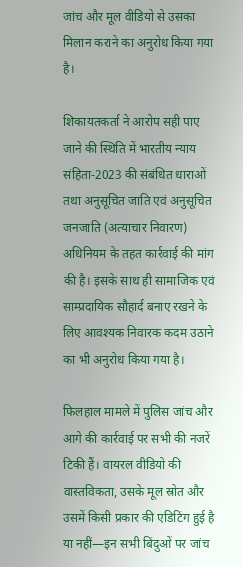जांच और मूल वीडियो से उसका मिलान कराने का अनुरोध किया गया है।

शिकायतकर्ता ने आरोप सही पाए जाने की स्थिति में भारतीय न्याय संहिता-2023 की संबंधित धाराओं तथा अनुसूचित जाति एवं अनुसूचित जनजाति (अत्याचार निवारण) अधिनियम के तहत कार्रवाई की मांग की है। इसके साथ ही सामाजिक एवं साम्प्रदायिक सौहार्द बनाए रखने के लिए आवश्यक निवारक कदम उठाने का भी अनुरोध किया गया है।

फिलहाल मामले में पुलिस जांच और आगे की कार्रवाई पर सभी की नजरें टिकी हैं। वायरल वीडियो की वास्तविकता, उसके मूल स्रोत और उसमें किसी प्रकार की एडिटिंग हुई है या नहीं—इन सभी बिंदुओं पर जांच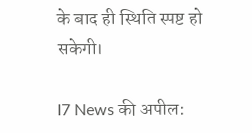के बाद ही स्थिति स्पष्ट हो सकेगी।

I7 News की अपील: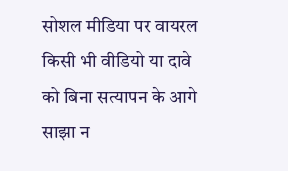सोशल मीडिया पर वायरल किसी भी वीडियो या दावे को बिना सत्यापन के आगे साझा न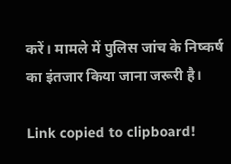करें। मामले में पुलिस जांच के निष्कर्ष का इंतजार किया जाना जरूरी है।

Link copied to clipboard!